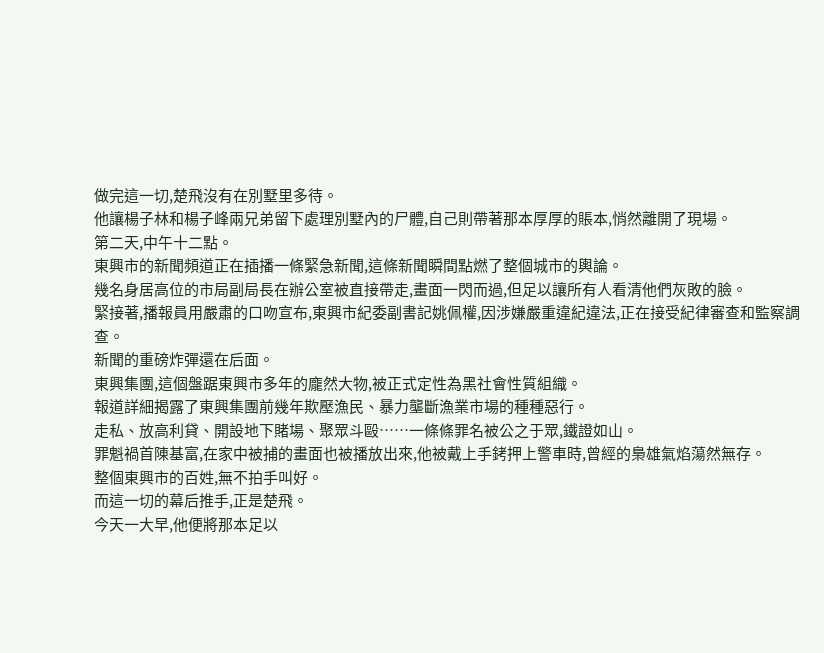做完這一切,楚飛沒有在別墅里多待。
他讓楊子林和楊子峰兩兄弟留下處理別墅內的尸體,自己則帶著那本厚厚的賬本,悄然離開了現場。
第二天,中午十二點。
東興市的新聞頻道正在插播一條緊急新聞,這條新聞瞬間點燃了整個城市的輿論。
幾名身居高位的市局副局長在辦公室被直接帶走,畫面一閃而過,但足以讓所有人看清他們灰敗的臉。
緊接著,播報員用嚴肅的口吻宣布,東興市紀委副書記姚佩權,因涉嫌嚴重違紀違法,正在接受紀律審查和監察調查。
新聞的重磅炸彈還在后面。
東興集團,這個盤踞東興市多年的龐然大物,被正式定性為黑社會性質組織。
報道詳細揭露了東興集團前幾年欺壓漁民、暴力壟斷漁業市場的種種惡行。
走私、放高利貸、開設地下賭場、聚眾斗毆……一條條罪名被公之于眾,鐵證如山。
罪魁禍首陳基富,在家中被捕的畫面也被播放出來,他被戴上手銬押上警車時,曾經的梟雄氣焰蕩然無存。
整個東興市的百姓,無不拍手叫好。
而這一切的幕后推手,正是楚飛。
今天一大早,他便將那本足以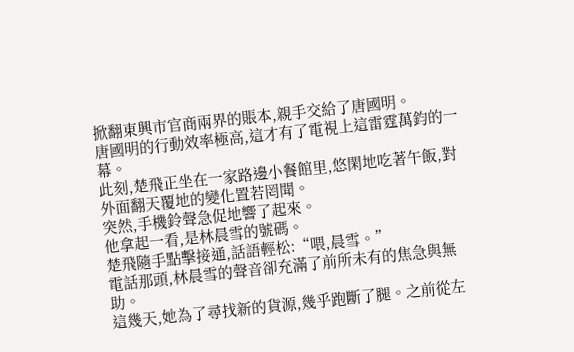掀翻東興市官商兩界的賬本,親手交給了唐國明。
唐國明的行動效率極高,這才有了電視上這雷霆萬鈞的一幕。
此刻,楚飛正坐在一家路邊小餐館里,悠閑地吃著午飯,對外面翻天覆地的變化置若罔聞。
突然,手機鈴聲急促地響了起來。
他拿起一看,是林晨雪的號碼。
楚飛隨手點擊接通,話語輕松:“喂,晨雪。”
電話那頭,林晨雪的聲音卻充滿了前所未有的焦急與無助。
這幾天,她為了尋找新的貨源,幾乎跑斷了腿。之前從左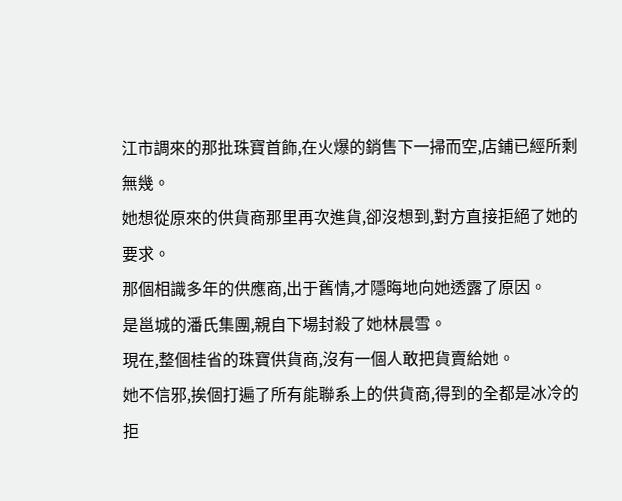江市調來的那批珠寶首飾,在火爆的銷售下一掃而空,店鋪已經所剩無幾。
她想從原來的供貨商那里再次進貨,卻沒想到,對方直接拒絕了她的要求。
那個相識多年的供應商,出于舊情,才隱晦地向她透露了原因。
是邕城的潘氏集團,親自下場封殺了她林晨雪。
現在,整個桂省的珠寶供貨商,沒有一個人敢把貨賣給她。
她不信邪,挨個打遍了所有能聯系上的供貨商,得到的全都是冰冷的拒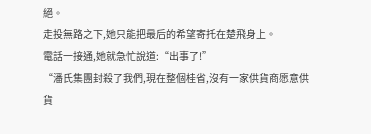絕。
走投無路之下,她只能把最后的希望寄托在楚飛身上。
電話一接通,她就急忙說道:“出事了!”
“潘氏集團封殺了我們,現在整個桂省,沒有一家供貨商愿意供貨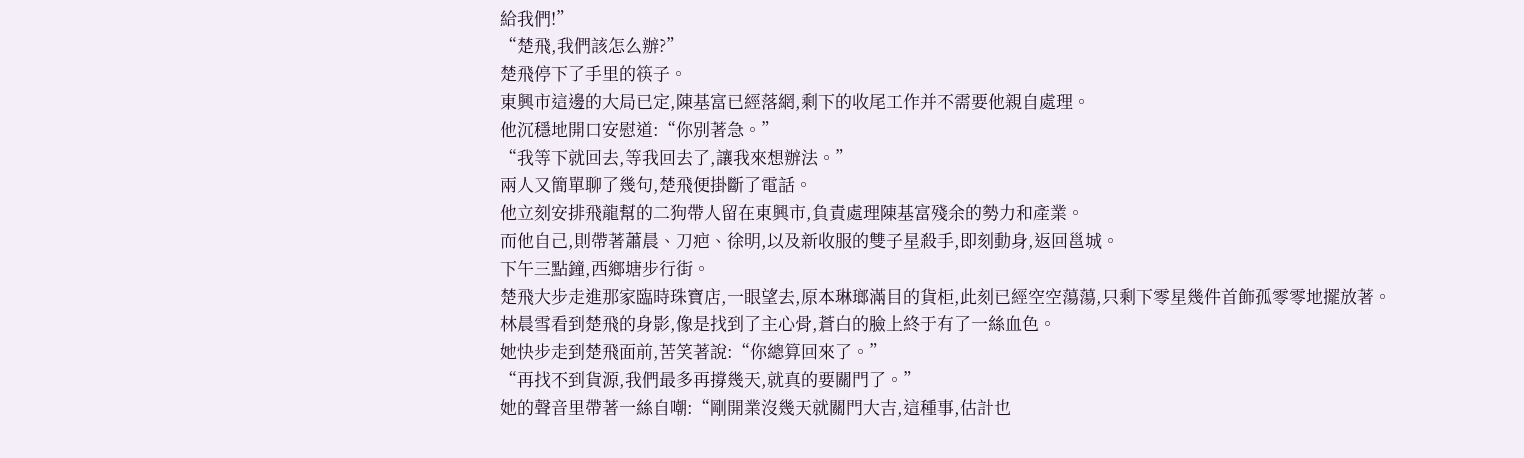給我們!”
“楚飛,我們該怎么辦?”
楚飛停下了手里的筷子。
東興市這邊的大局已定,陳基富已經落網,剩下的收尾工作并不需要他親自處理。
他沉穩地開口安慰道:“你別著急。”
“我等下就回去,等我回去了,讓我來想辦法。”
兩人又簡單聊了幾句,楚飛便掛斷了電話。
他立刻安排飛龍幫的二狗帶人留在東興市,負責處理陳基富殘余的勢力和產業。
而他自己,則帶著蕭晨、刀疤、徐明,以及新收服的雙子星殺手,即刻動身,返回邕城。
下午三點鐘,西鄉塘步行街。
楚飛大步走進那家臨時珠寶店,一眼望去,原本琳瑯滿目的貨柜,此刻已經空空蕩蕩,只剩下零星幾件首飾孤零零地擺放著。
林晨雪看到楚飛的身影,像是找到了主心骨,蒼白的臉上終于有了一絲血色。
她快步走到楚飛面前,苦笑著說:“你總算回來了。”
“再找不到貨源,我們最多再撐幾天,就真的要關門了。”
她的聲音里帶著一絲自嘲:“剛開業沒幾天就關門大吉,這種事,估計也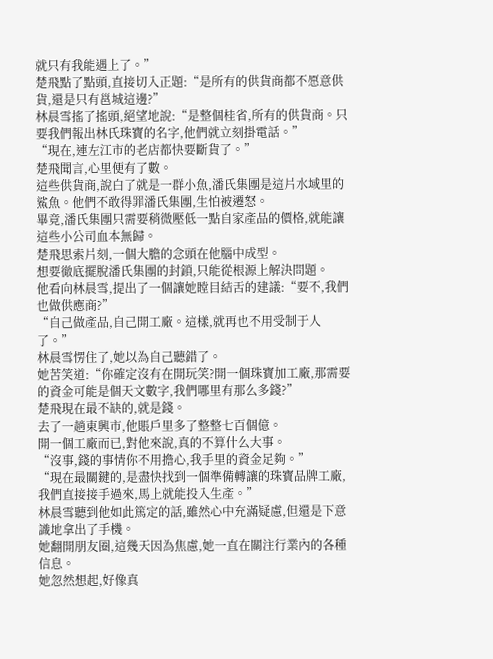就只有我能遇上了。”
楚飛點了點頭,直接切入正題:“是所有的供貨商都不愿意供貨,還是只有邕城這邊?”
林晨雪搖了搖頭,絕望地說:“是整個桂省,所有的供貨商。只要我們報出林氏珠寶的名字,他們就立刻掛電話。”
“現在,連左江市的老店都快要斷貨了。”
楚飛聞言,心里便有了數。
這些供貨商,說白了就是一群小魚,潘氏集團是這片水域里的鯊魚。他們不敢得罪潘氏集團,生怕被遷怒。
畢竟,潘氏集團只需要稍微壓低一點自家產品的價格,就能讓這些小公司血本無歸。
楚飛思索片刻,一個大膽的念頭在他腦中成型。
想要徹底擺脫潘氏集團的封鎖,只能從根源上解決問題。
他看向林晨雪,提出了一個讓她瞠目結舌的建議:“要不,我們也做供應商?”
“自己做產品,自己開工廠。這樣,就再也不用受制于人了。”
林晨雪愣住了,她以為自己聽錯了。
她苦笑道:“你確定沒有在開玩笑?開一個珠寶加工廠,那需要的資金可能是個天文數字,我們哪里有那么多錢?”
楚飛現在最不缺的,就是錢。
去了一趟東興市,他賬戶里多了整整七百個億。
開一個工廠而已,對他來說,真的不算什么大事。
“沒事,錢的事情你不用擔心,我手里的資金足夠。”
“現在最關鍵的,是盡快找到一個準備轉讓的珠寶品牌工廠,我們直接接手過來,馬上就能投入生產。”
林晨雪聽到他如此篤定的話,雖然心中充滿疑慮,但還是下意識地拿出了手機。
她翻開朋友圈,這幾天因為焦慮,她一直在關注行業內的各種信息。
她忽然想起,好像真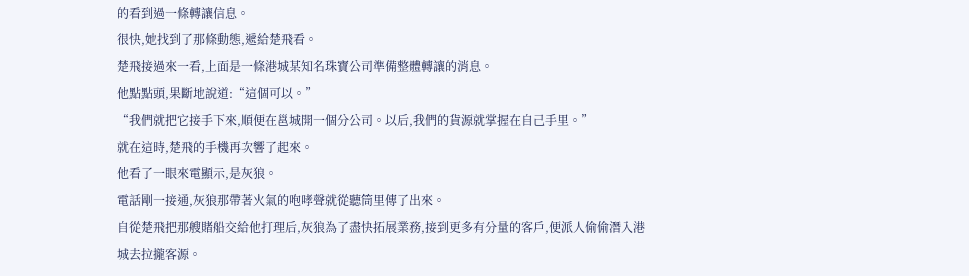的看到過一條轉讓信息。
很快,她找到了那條動態,遞給楚飛看。
楚飛接過來一看,上面是一條港城某知名珠寶公司準備整體轉讓的消息。
他點點頭,果斷地說道:“這個可以。”
“我們就把它接手下來,順便在邕城開一個分公司。以后,我們的貨源就掌握在自己手里。”
就在這時,楚飛的手機再次響了起來。
他看了一眼來電顯示,是灰狼。
電話剛一接通,灰狼那帶著火氣的咆哮聲就從聽筒里傳了出來。
自從楚飛把那艘賭船交給他打理后,灰狼為了盡快拓展業務,接到更多有分量的客戶,便派人偷偷潛入港城去拉攏客源。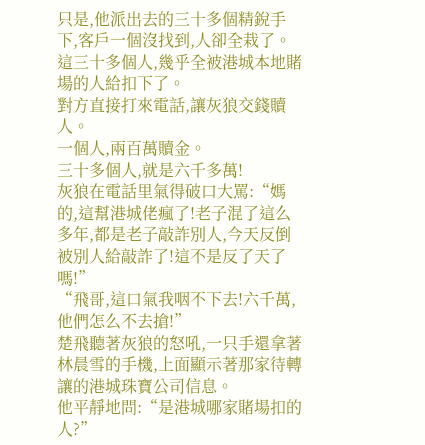只是,他派出去的三十多個精銳手下,客戶一個沒找到,人卻全栽了。
這三十多個人,幾乎全被港城本地賭場的人給扣下了。
對方直接打來電話,讓灰狼交錢贖人。
一個人,兩百萬贖金。
三十多個人,就是六千多萬!
灰狼在電話里氣得破口大罵:“媽的,這幫港城佬瘋了!老子混了這么多年,都是老子敲詐別人,今天反倒被別人給敲詐了!這不是反了天了嗎!”
“飛哥,這口氣我咽不下去!六千萬,他們怎么不去搶!”
楚飛聽著灰狼的怒吼,一只手還拿著林晨雪的手機,上面顯示著那家待轉讓的港城珠寶公司信息。
他平靜地問:“是港城哪家賭場扣的人?”